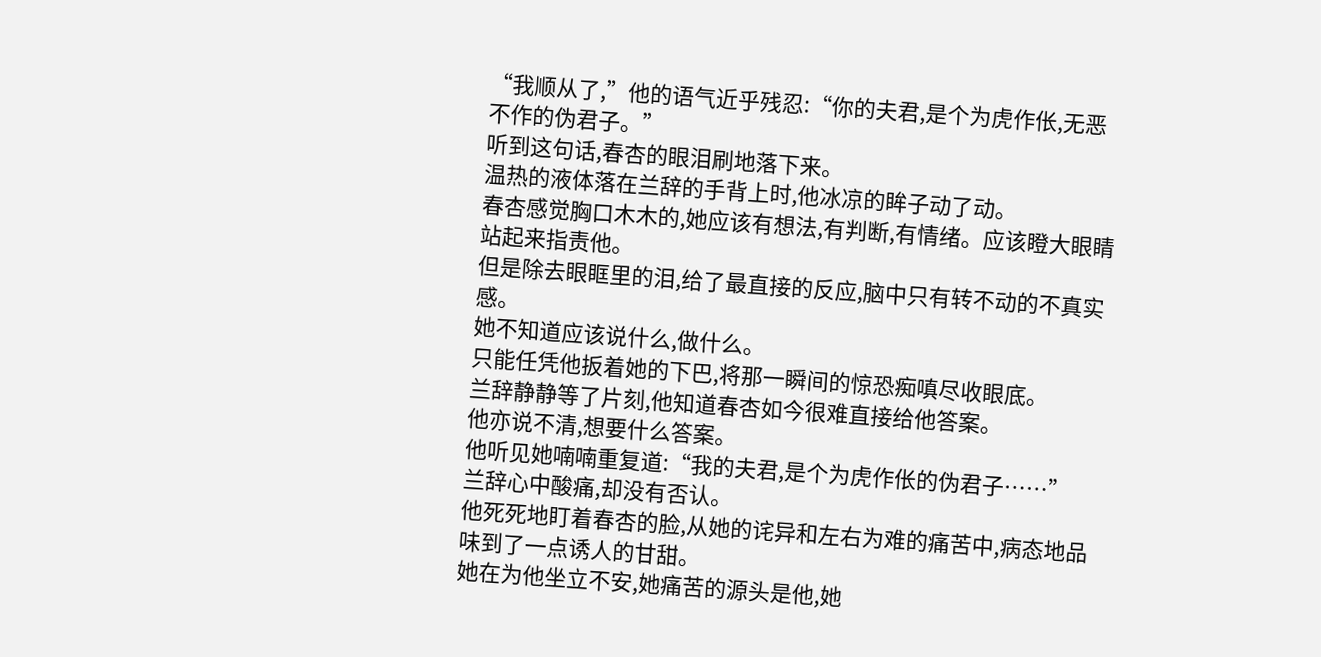“我顺从了,”他的语气近乎残忍:“你的夫君,是个为虎作伥,无恶不作的伪君子。”
听到这句话,春杏的眼泪刷地落下来。
温热的液体落在兰辞的手背上时,他冰凉的眸子动了动。
春杏感觉胸口木木的,她应该有想法,有判断,有情绪。应该瞪大眼睛站起来指责他。
但是除去眼眶里的泪,给了最直接的反应,脑中只有转不动的不真实感。
她不知道应该说什么,做什么。
只能任凭他扳着她的下巴,将那一瞬间的惊恐痴嗔尽收眼底。
兰辞静静等了片刻,他知道春杏如今很难直接给他答案。
他亦说不清,想要什么答案。
他听见她喃喃重复道:“我的夫君,是个为虎作伥的伪君子……”
兰辞心中酸痛,却没有否认。
他死死地盯着春杏的脸,从她的诧异和左右为难的痛苦中,病态地品味到了一点诱人的甘甜。
她在为他坐立不安,她痛苦的源头是他,她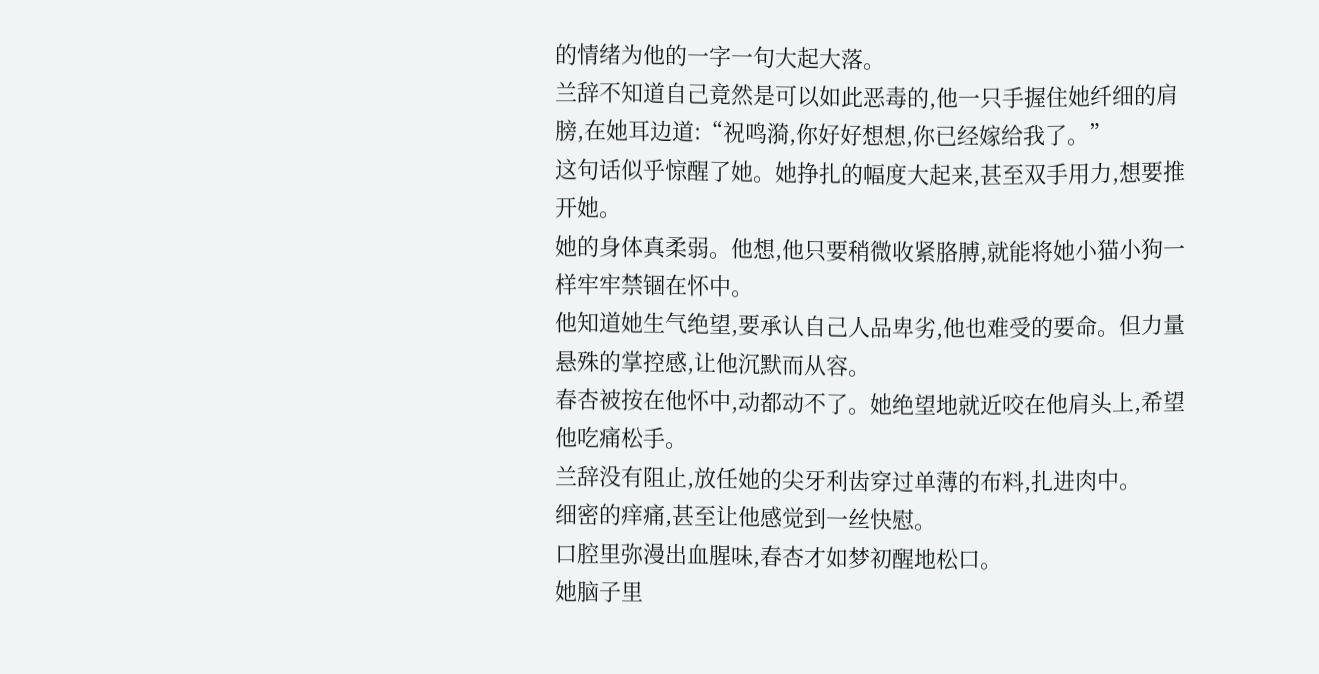的情绪为他的一字一句大起大落。
兰辞不知道自己竟然是可以如此恶毒的,他一只手握住她纤细的肩膀,在她耳边道:“祝鸣漪,你好好想想,你已经嫁给我了。”
这句话似乎惊醒了她。她挣扎的幅度大起来,甚至双手用力,想要推开她。
她的身体真柔弱。他想,他只要稍微收紧胳膊,就能将她小猫小狗一样牢牢禁锢在怀中。
他知道她生气绝望,要承认自己人品卑劣,他也难受的要命。但力量悬殊的掌控感,让他沉默而从容。
春杏被按在他怀中,动都动不了。她绝望地就近咬在他肩头上,希望他吃痛松手。
兰辞没有阻止,放任她的尖牙利齿穿过单薄的布料,扎进肉中。
细密的痒痛,甚至让他感觉到一丝快慰。
口腔里弥漫出血腥味,春杏才如梦初醒地松口。
她脑子里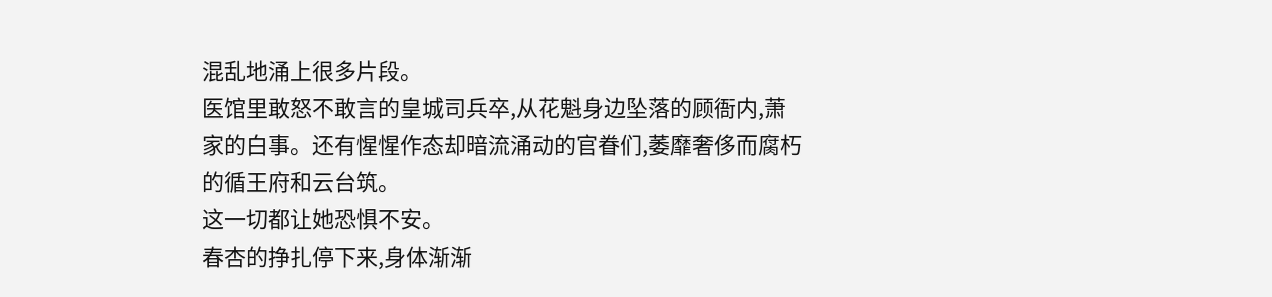混乱地涌上很多片段。
医馆里敢怒不敢言的皇城司兵卒,从花魁身边坠落的顾衙内,萧家的白事。还有惺惺作态却暗流涌动的官眷们,萎靡奢侈而腐朽的循王府和云台筑。
这一切都让她恐惧不安。
春杏的挣扎停下来,身体渐渐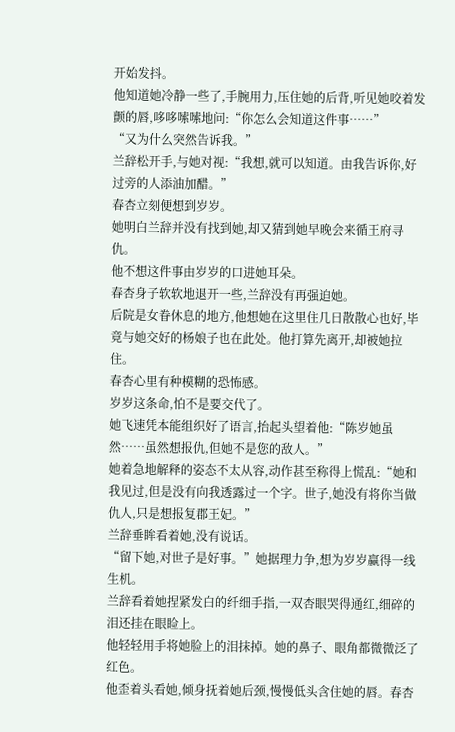开始发抖。
他知道她冷静一些了,手腕用力,压住她的后背,听见她咬着发颤的唇,哆哆嗦嗦地问:“你怎么会知道这件事……”
“又为什么突然告诉我。”
兰辞松开手,与她对视:“我想,就可以知道。由我告诉你,好过旁的人添油加醋。”
春杏立刻便想到岁岁。
她明白兰辞并没有找到她,却又猜到她早晚会来循王府寻仇。
他不想这件事由岁岁的口进她耳朵。
春杏身子软软地退开一些,兰辞没有再强迫她。
后院是女眷休息的地方,他想她在这里住几日散散心也好,毕竟与她交好的杨娘子也在此处。他打算先离开,却被她拉住。
春杏心里有种模糊的恐怖感。
岁岁这条命,怕不是要交代了。
她飞速凭本能组织好了语言,抬起头望着他:“陈岁她虽然……虽然想报仇,但她不是您的敌人。”
她着急地解释的姿态不太从容,动作甚至称得上慌乱:“她和我见过,但是没有向我透露过一个字。世子,她没有将你当做仇人,只是想报复郡王妃。”
兰辞垂眸看着她,没有说话。
“留下她,对世子是好事。”她据理力争,想为岁岁赢得一线生机。
兰辞看着她捏紧发白的纤细手指,一双杏眼哭得通红,细碎的泪还挂在眼睑上。
他轻轻用手将她脸上的泪抹掉。她的鼻子、眼角都微微泛了红色。
他歪着头看她,倾身抚着她后颈,慢慢低头含住她的唇。春杏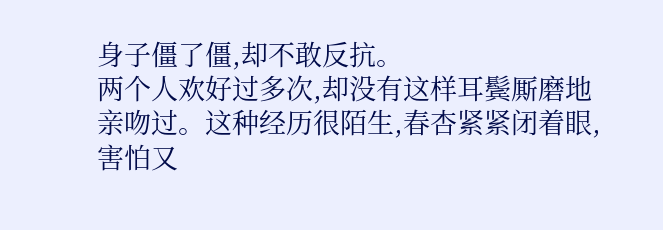身子僵了僵,却不敢反抗。
两个人欢好过多次,却没有这样耳鬓厮磨地亲吻过。这种经历很陌生,春杏紧紧闭着眼,害怕又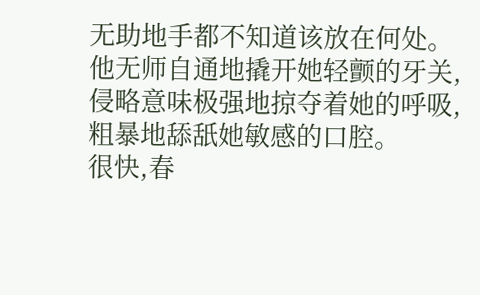无助地手都不知道该放在何处。
他无师自通地撬开她轻颤的牙关,侵略意味极强地掠夺着她的呼吸,粗暴地舔舐她敏感的口腔。
很快,春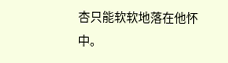杏只能软软地落在他怀中。